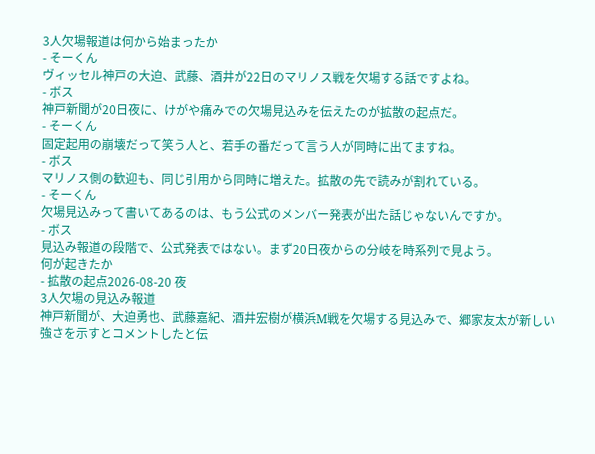3人欠場報道は何から始まったか
- そーくん
ヴィッセル神戸の大迫、武藤、酒井が22日のマリノス戦を欠場する話ですよね。
- ボス
神戸新聞が20日夜に、けがや痛みでの欠場見込みを伝えたのが拡散の起点だ。
- そーくん
固定起用の崩壊だって笑う人と、若手の番だって言う人が同時に出てますね。
- ボス
マリノス側の歓迎も、同じ引用から同時に増えた。拡散の先で読みが割れている。
- そーくん
欠場見込みって書いてあるのは、もう公式のメンバー発表が出た話じゃないんですか。
- ボス
見込み報道の段階で、公式発表ではない。まず20日夜からの分岐を時系列で見よう。
何が起きたか
- 拡散の起点2026-08-20 夜
3人欠場の見込み報道
神戸新聞が、大迫勇也、武藤嘉紀、酒井宏樹が横浜M戦を欠場する見込みで、郷家友太が新しい強さを示すとコメントしたと伝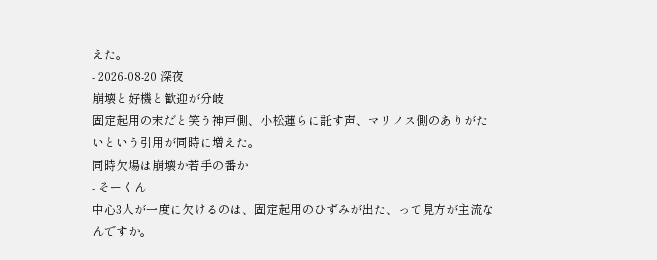えた。
- 2026-08-20 深夜
崩壊と好機と歓迎が分岐
固定起用の末だと笑う神戸側、小松蓮らに託す声、マリノス側のありがたいという引用が同時に増えた。
同時欠場は崩壊か若手の番か
- そーくん
中心3人が一度に欠けるのは、固定起用のひずみが出た、って見方が主流なんですか。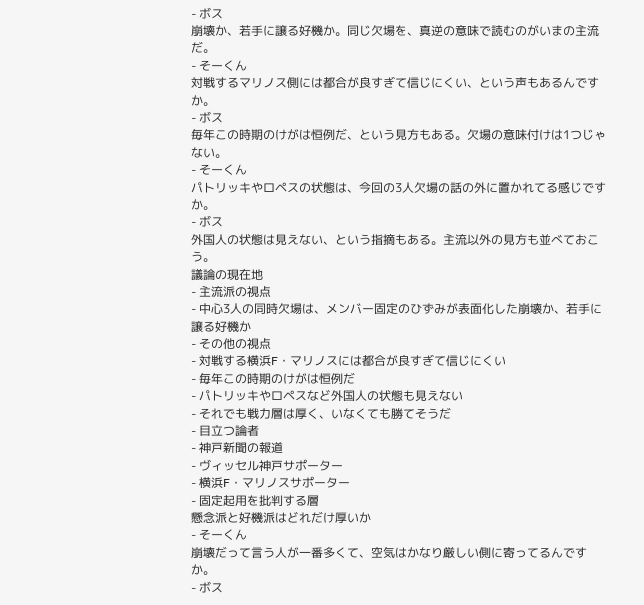- ボス
崩壊か、若手に譲る好機か。同じ欠場を、真逆の意味で読むのがいまの主流だ。
- そーくん
対戦するマリノス側には都合が良すぎて信じにくい、という声もあるんですか。
- ボス
毎年この時期のけがは恒例だ、という見方もある。欠場の意味付けは1つじゃない。
- そーくん
パトリッキやロペスの状態は、今回の3人欠場の話の外に置かれてる感じですか。
- ボス
外国人の状態は見えない、という指摘もある。主流以外の見方も並べておこう。
議論の現在地
- 主流派の視点
- 中心3人の同時欠場は、メンバー固定のひずみが表面化した崩壊か、若手に譲る好機か
- その他の視点
- 対戦する横浜F・マリノスには都合が良すぎて信じにくい
- 毎年この時期のけがは恒例だ
- パトリッキやロペスなど外国人の状態も見えない
- それでも戦力層は厚く、いなくても勝てそうだ
- 目立つ論者
- 神戸新聞の報道
- ヴィッセル神戸サポーター
- 横浜F・マリノスサポーター
- 固定起用を批判する層
懸念派と好機派はどれだけ厚いか
- そーくん
崩壊だって言う人が一番多くて、空気はかなり厳しい側に寄ってるんですか。
- ボス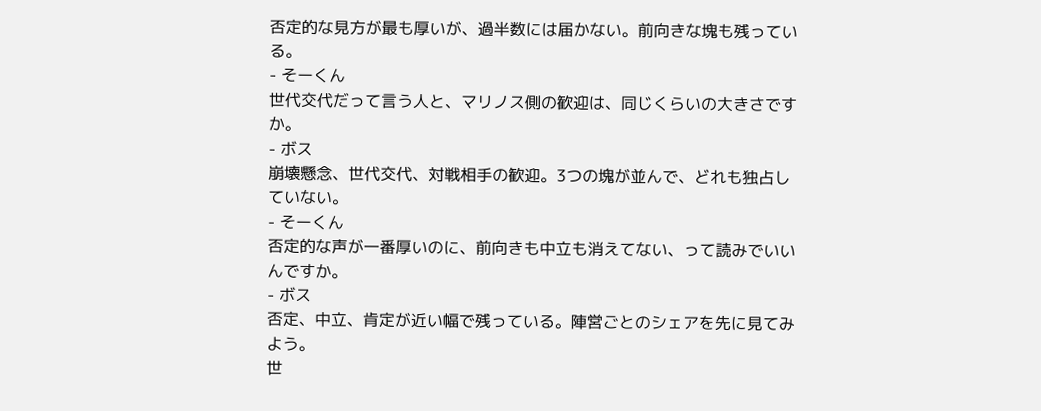否定的な見方が最も厚いが、過半数には届かない。前向きな塊も残っている。
- そーくん
世代交代だって言う人と、マリノス側の歓迎は、同じくらいの大きさですか。
- ボス
崩壊懸念、世代交代、対戦相手の歓迎。3つの塊が並んで、どれも独占していない。
- そーくん
否定的な声が一番厚いのに、前向きも中立も消えてない、って読みでいいんですか。
- ボス
否定、中立、肯定が近い幅で残っている。陣営ごとのシェアを先に見てみよう。
世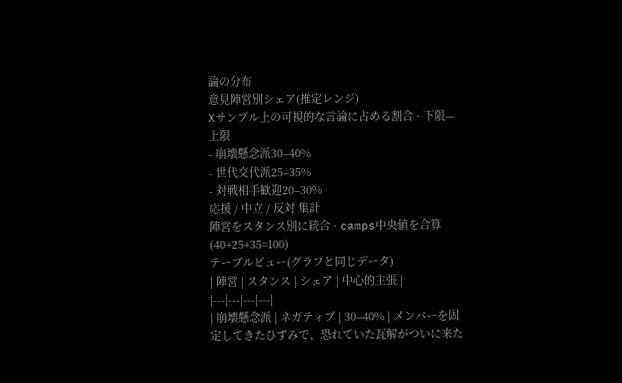論の分布
意見陣営別シェア(推定レンジ)
Xサンプル上の可視的な言論に占める割合 · 下限—上限
- 崩壊懸念派30–40%
- 世代交代派25–35%
- 対戦相手歓迎20–30%
応援 / 中立 / 反対 集計
陣営をスタンス別に統合 · camps中央値を合算(40+25+35=100)
テーブルビュー(グラフと同じデータ)
| 陣営 | スタンス | シェア | 中心的主張 |
|---|---|---|---|
| 崩壊懸念派 | ネガティブ | 30–40% | メンバーを固定してきたひずみで、恐れていた瓦解がついに来た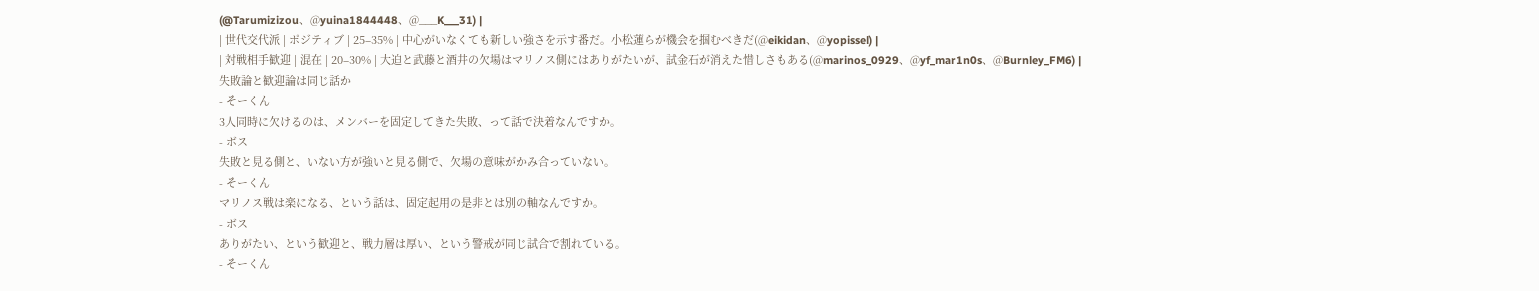(@Tarumizizou、@yuina1844448、@___K___31) |
| 世代交代派 | ポジティブ | 25–35% | 中心がいなくても新しい強さを示す番だ。小松蓮らが機会を掴むべきだ(@eikidan、@yopissel) |
| 対戦相手歓迎 | 混在 | 20–30% | 大迫と武藤と酒井の欠場はマリノス側にはありがたいが、試金石が消えた惜しさもある(@marinos_0929、@yf_mar1n0s、@Burnley_FM6) |
失敗論と歓迎論は同じ話か
- そーくん
3人同時に欠けるのは、メンバーを固定してきた失敗、って話で決着なんですか。
- ボス
失敗と見る側と、いない方が強いと見る側で、欠場の意味がかみ合っていない。
- そーくん
マリノス戦は楽になる、という話は、固定起用の是非とは別の軸なんですか。
- ボス
ありがたい、という歓迎と、戦力層は厚い、という警戒が同じ試合で割れている。
- そーくん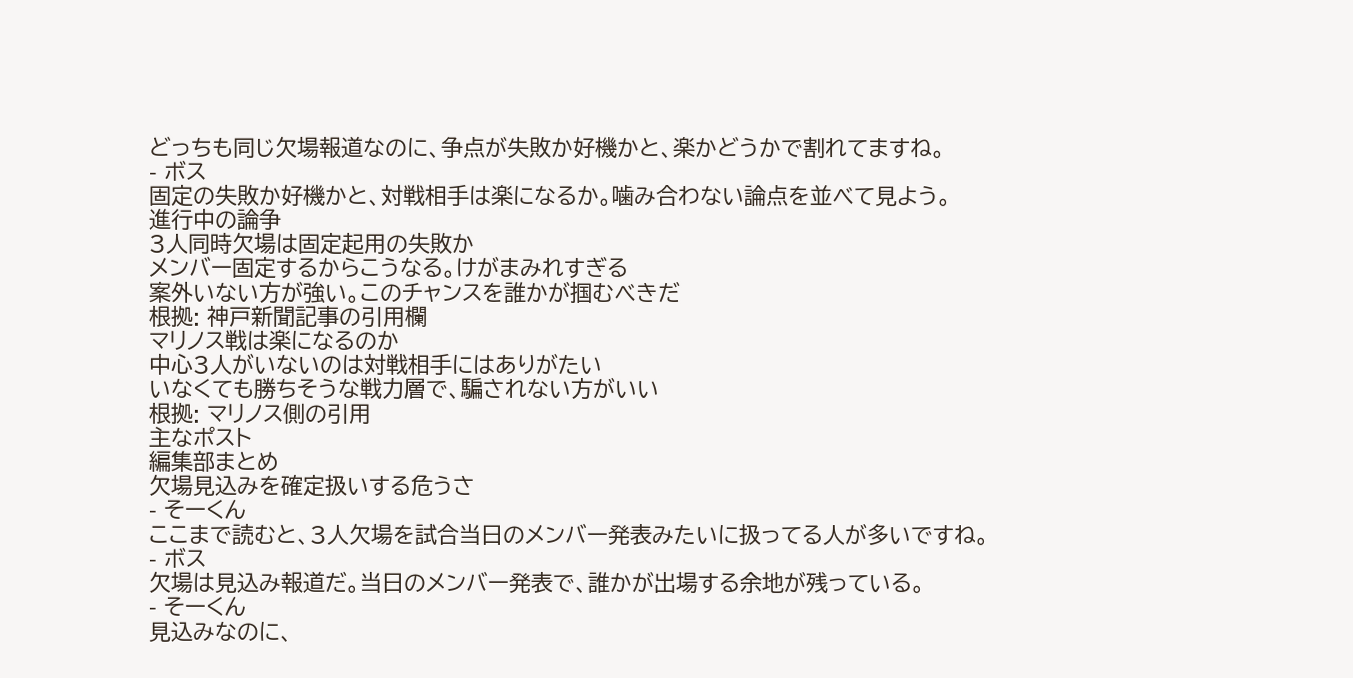どっちも同じ欠場報道なのに、争点が失敗か好機かと、楽かどうかで割れてますね。
- ボス
固定の失敗か好機かと、対戦相手は楽になるか。噛み合わない論点を並べて見よう。
進行中の論争
3人同時欠場は固定起用の失敗か
メンバー固定するからこうなる。けがまみれすぎる
案外いない方が強い。このチャンスを誰かが掴むべきだ
根拠: 神戸新聞記事の引用欄
マリノス戦は楽になるのか
中心3人がいないのは対戦相手にはありがたい
いなくても勝ちそうな戦力層で、騙されない方がいい
根拠: マリノス側の引用
主なポスト
編集部まとめ
欠場見込みを確定扱いする危うさ
- そーくん
ここまで読むと、3人欠場を試合当日のメンバー発表みたいに扱ってる人が多いですね。
- ボス
欠場は見込み報道だ。当日のメンバー発表で、誰かが出場する余地が残っている。
- そーくん
見込みなのに、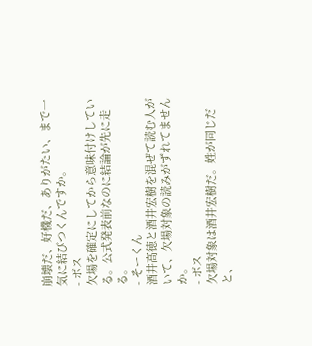崩壊だ、好機だ、ありがたい、まで一気に結びつくんですか。
- ボス
欠場を確定にしてから意味付けしている。公式発表前なのに結論が先に走る。
- そーくん
酒井高徳と酒井宏樹を混ぜて読む人がいて、欠場対象の読みがずれてませんか。
- ボス
欠場対象は酒井宏樹だ。姓が同じだと、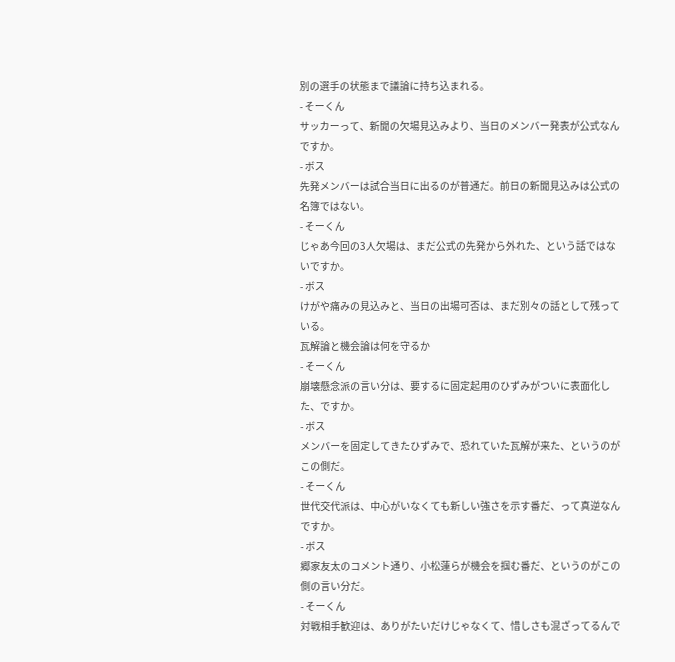別の選手の状態まで議論に持ち込まれる。
- そーくん
サッカーって、新聞の欠場見込みより、当日のメンバー発表が公式なんですか。
- ボス
先発メンバーは試合当日に出るのが普通だ。前日の新聞見込みは公式の名簿ではない。
- そーくん
じゃあ今回の3人欠場は、まだ公式の先発から外れた、という話ではないですか。
- ボス
けがや痛みの見込みと、当日の出場可否は、まだ別々の話として残っている。
瓦解論と機会論は何を守るか
- そーくん
崩壊懸念派の言い分は、要するに固定起用のひずみがついに表面化した、ですか。
- ボス
メンバーを固定してきたひずみで、恐れていた瓦解が来た、というのがこの側だ。
- そーくん
世代交代派は、中心がいなくても新しい強さを示す番だ、って真逆なんですか。
- ボス
郷家友太のコメント通り、小松蓮らが機会を掴む番だ、というのがこの側の言い分だ。
- そーくん
対戦相手歓迎は、ありがたいだけじゃなくて、惜しさも混ざってるんで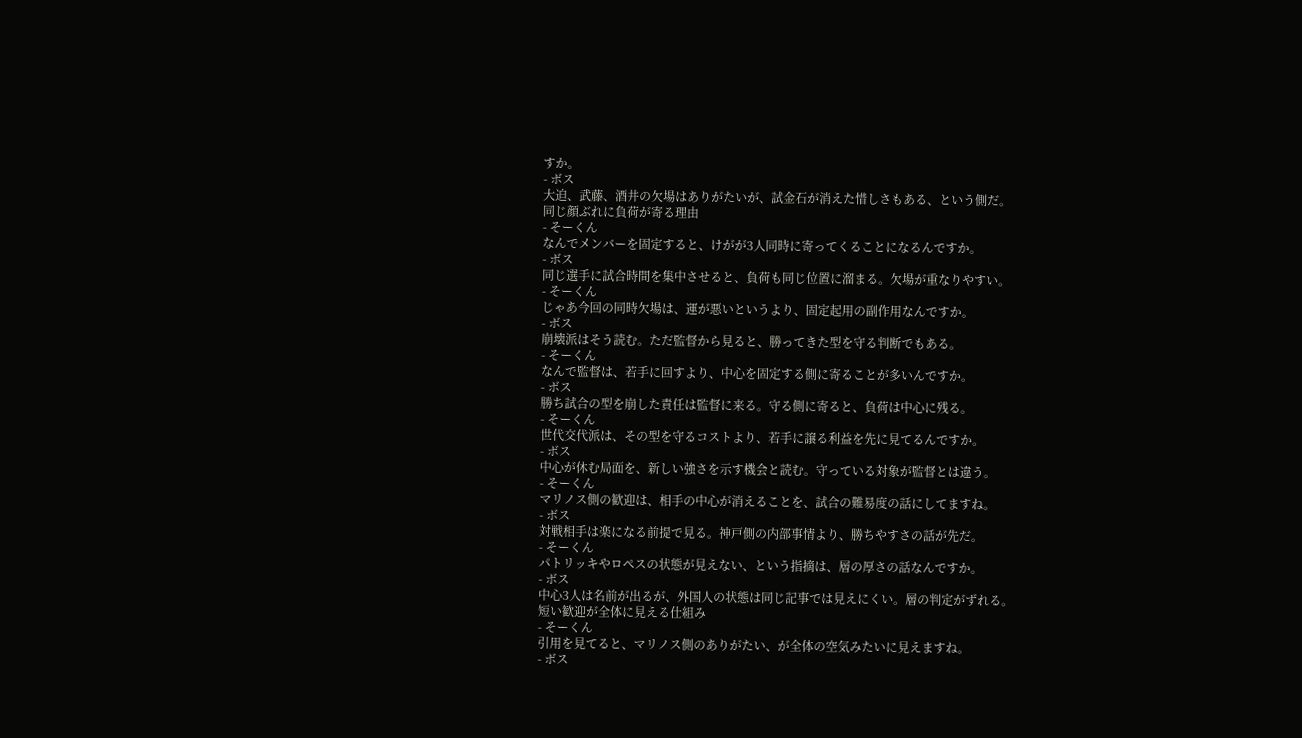すか。
- ボス
大迫、武藤、酒井の欠場はありがたいが、試金石が消えた惜しさもある、という側だ。
同じ顔ぶれに負荷が寄る理由
- そーくん
なんでメンバーを固定すると、けがが3人同時に寄ってくることになるんですか。
- ボス
同じ選手に試合時間を集中させると、負荷も同じ位置に溜まる。欠場が重なりやすい。
- そーくん
じゃあ今回の同時欠場は、運が悪いというより、固定起用の副作用なんですか。
- ボス
崩壊派はそう読む。ただ監督から見ると、勝ってきた型を守る判断でもある。
- そーくん
なんで監督は、若手に回すより、中心を固定する側に寄ることが多いんですか。
- ボス
勝ち試合の型を崩した責任は監督に来る。守る側に寄ると、負荷は中心に残る。
- そーくん
世代交代派は、その型を守るコストより、若手に譲る利益を先に見てるんですか。
- ボス
中心が休む局面を、新しい強さを示す機会と読む。守っている対象が監督とは違う。
- そーくん
マリノス側の歓迎は、相手の中心が消えることを、試合の難易度の話にしてますね。
- ボス
対戦相手は楽になる前提で見る。神戸側の内部事情より、勝ちやすさの話が先だ。
- そーくん
パトリッキやロペスの状態が見えない、という指摘は、層の厚さの話なんですか。
- ボス
中心3人は名前が出るが、外国人の状態は同じ記事では見えにくい。層の判定がずれる。
短い歓迎が全体に見える仕組み
- そーくん
引用を見てると、マリノス側のありがたい、が全体の空気みたいに見えますね。
- ボス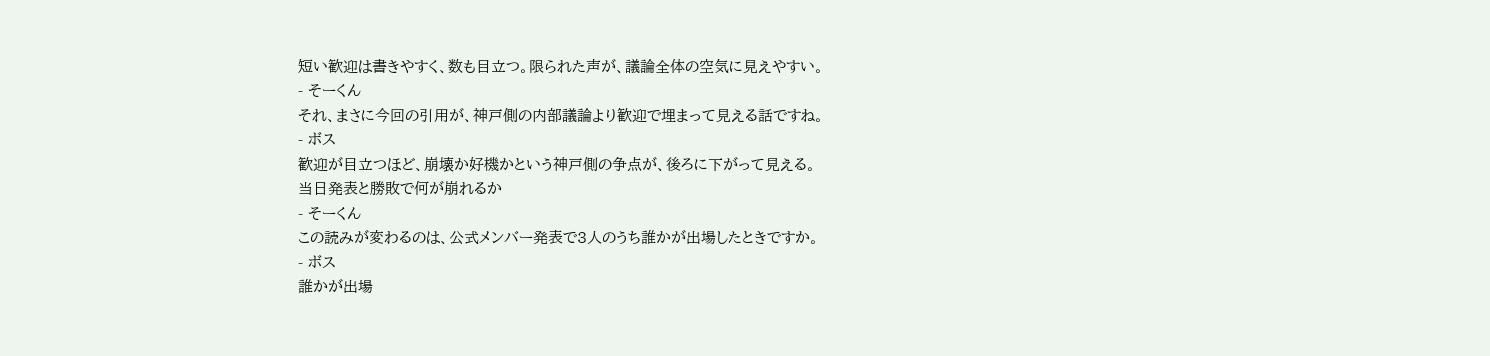短い歓迎は書きやすく、数も目立つ。限られた声が、議論全体の空気に見えやすい。
- そーくん
それ、まさに今回の引用が、神戸側の内部議論より歓迎で埋まって見える話ですね。
- ボス
歓迎が目立つほど、崩壊か好機かという神戸側の争点が、後ろに下がって見える。
当日発表と勝敗で何が崩れるか
- そーくん
この読みが変わるのは、公式メンバー発表で3人のうち誰かが出場したときですか。
- ボス
誰かが出場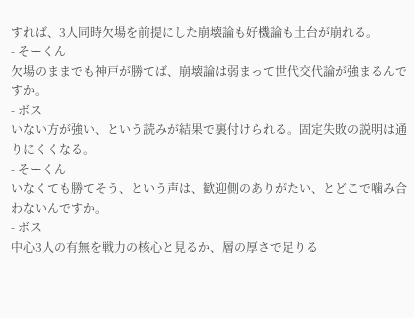すれば、3人同時欠場を前提にした崩壊論も好機論も土台が崩れる。
- そーくん
欠場のままでも神戸が勝てば、崩壊論は弱まって世代交代論が強まるんですか。
- ボス
いない方が強い、という読みが結果で裏付けられる。固定失敗の説明は通りにくくなる。
- そーくん
いなくても勝てそう、という声は、歓迎側のありがたい、とどこで噛み合わないんですか。
- ボス
中心3人の有無を戦力の核心と見るか、層の厚さで足りる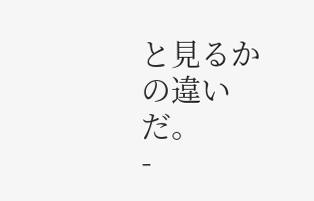と見るかの違いだ。
-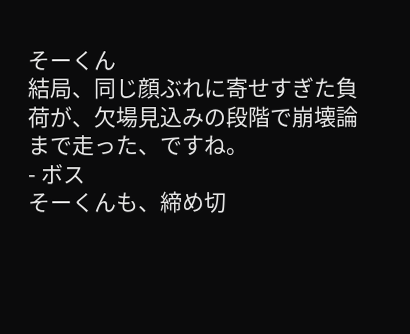そーくん
結局、同じ顔ぶれに寄せすぎた負荷が、欠場見込みの段階で崩壊論まで走った、ですね。
- ボス
そーくんも、締め切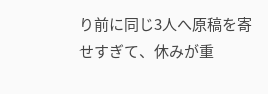り前に同じ3人へ原稿を寄せすぎて、休みが重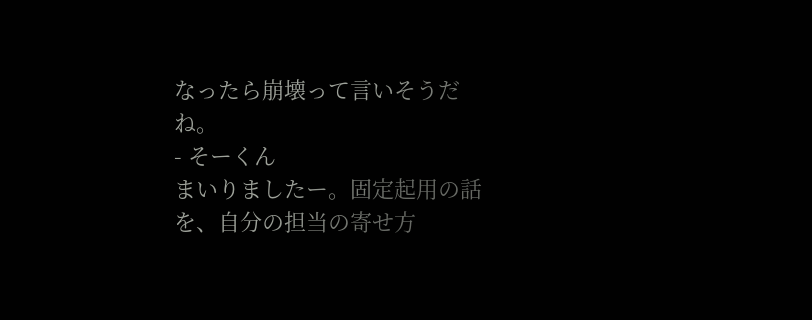なったら崩壊って言いそうだね。
- そーくん
まいりましたー。固定起用の話を、自分の担当の寄せ方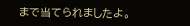まで当てられましたよ。